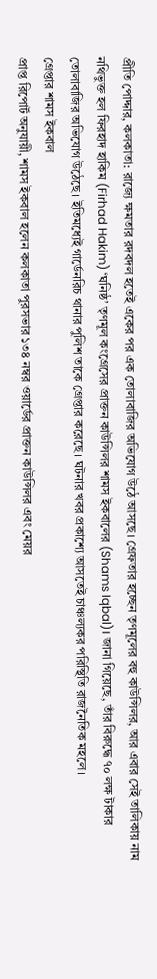প্রীতি পোদ্দার, কলকাতা: রাজ্যে ক্ষমতার রদবদল হতেই একের পর এক তোলাবাজির অভিযোগ উঠে আসছে। গ্রেফতার হচ্ছেন তৃণমূলের বহু কাউন্সিলর, আর এবার সেই তালিকায় নাম নথিভুক্ত হল ফিরহাদ হাকিম (Firhad Hakim) ‘ঘনিষ্ঠ’ তৃণমূল কংগ্রেসের প্রাক্তন কাউন্সিলর শামস ইকবালের (Shams Iqbal)। জানা গিয়েছে, তাঁর বিরুদ্ধে ৭০ লক্ষ টাকার তোলাবাজির অভিযোগ উঠেছে। ইতিমধ্যেই গার্ডেনরিচ থানার পুলিশ তাকে গ্রেপ্তার করেছে। ঘটনার খবর প্রকাশ্যে আসতেই চাঞ্চল্যকর পরিস্থিতি রাজনৈতিক মহলে।
গ্রেপ্তার শামস ইকবাল
প্রাপ্ত রিপোর্ট অনুযায়ী, শামস ইকবাল হলেন কলকাতা পুরসভার ১৩৪ নম্বর ওয়ার্ডের প্রাক্তন কাউন্সিলর এবং মেয়র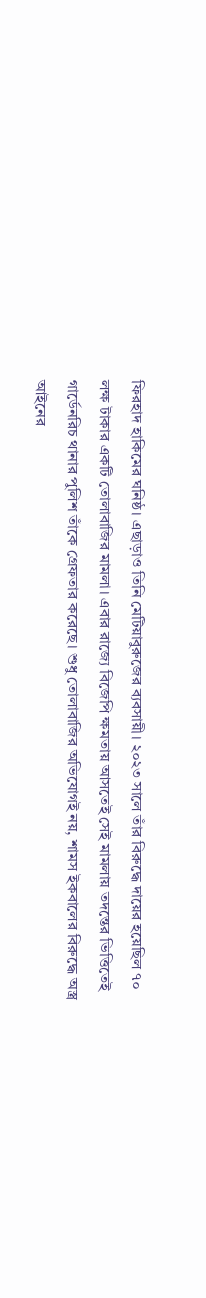ফিরহাদ হাকিমের ঘনিষ্ঠ। এছাড়াও তিনি মেটিয়াবুরুজের ব্যবসায়ী। ২০২৩ সালে তাঁর বিরুদ্ধে দায়ের হয়েছিল ৭০ লক্ষ টাকার একটি তোলাবাজির মামলা। এবার রাজ্যে বিজেপি ক্ষমতায় আসতেই সেই মামলায় তদন্তের ভিত্তিতেই গার্ডেনরিচ থানার পুলিশ তাঁকে গ্রেফতার করেছে। শুধু তোলাবাজির অভিযোগই নয়, শামস ইকবালের বিরুদ্ধে অস্ত্র আইনের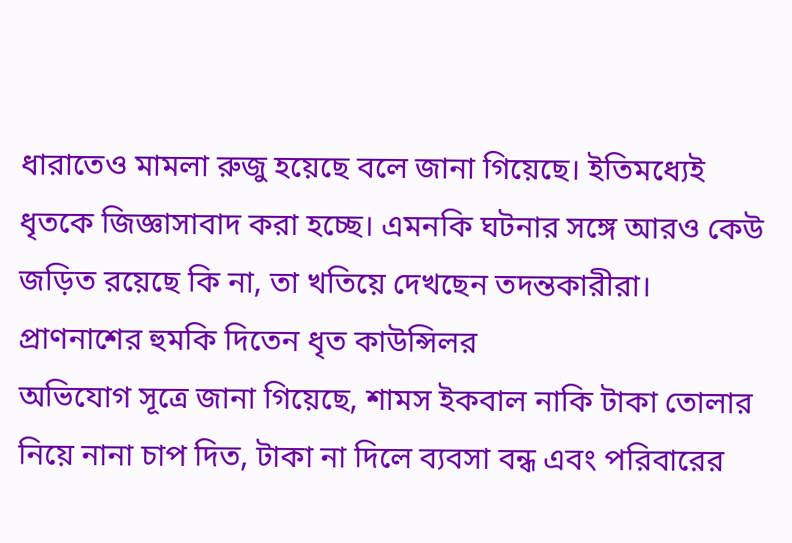ধারাতেও মামলা রুজু হয়েছে বলে জানা গিয়েছে। ইতিমধ্যেই ধৃতকে জিজ্ঞাসাবাদ করা হচ্ছে। এমনকি ঘটনার সঙ্গে আরও কেউ জড়িত রয়েছে কি না, তা খতিয়ে দেখছেন তদন্তকারীরা।
প্রাণনাশের হুমকি দিতেন ধৃত কাউন্সিলর
অভিযোগ সূত্রে জানা গিয়েছে, শামস ইকবাল নাকি টাকা তোলার নিয়ে নানা চাপ দিত, টাকা না দিলে ব্যবসা বন্ধ এবং পরিবারের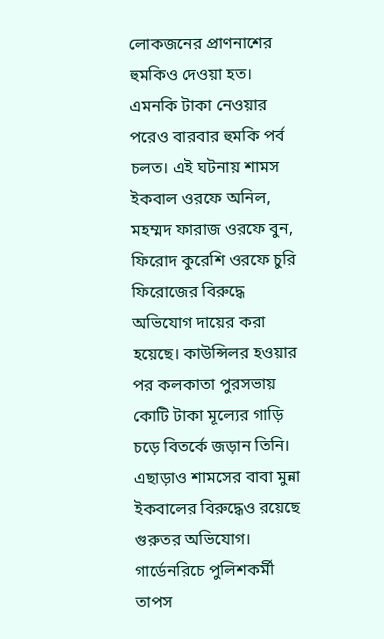লোকজনের প্রাণনাশের হুমকিও দেওয়া হত। এমনকি টাকা নেওয়ার পরেও বারবার হুমকি পর্ব চলত। এই ঘটনায় শামস ইকবাল ওরফে অনিল, মহম্মদ ফারাজ ওরফে বুন, ফিরোদ কুরেশি ওরফে চুরি ফিরোজের বিরুদ্ধে অভিযোগ দায়ের করা হয়েছে। কাউন্সিলর হওয়ার পর কলকাতা পুরসভায় কোটি টাকা মূল্যের গাড়ি চড়ে বিতর্কে জড়ান তিনি। এছাড়াও শামসের বাবা মুন্না ইকবালের বিরুদ্ধেও রয়েছে গুরুতর অভিযোগ। গার্ডেনরিচে পুলিশকর্মী তাপস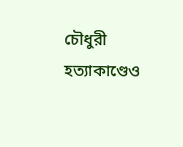চৌধুরী হত্যাকাণ্ডেও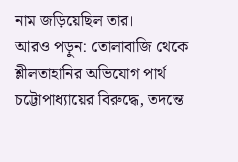নাম জড়িয়েছিল তার।
আরও পড়ুন: তোলাবাজি থেকে শ্লীলতাহানির অভিযোগ পার্থ চট্টোপাধ্যায়ের বিরুদ্ধে, তদন্তে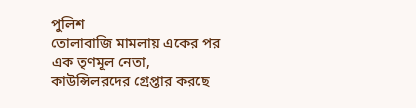পুলিশ
তোলাবাজি মামলায় একের পর এক তৃণমূল নেতা, কাউন্সিলরদের গ্রেপ্তার করছে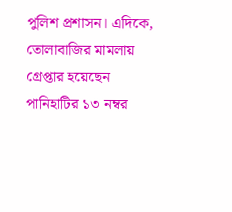পুলিশ প্রশাসন। এদিকে, তোলাবাজির মামলায় গ্রেপ্তার হয়েছেন পানিহাটির ১৩ নম্বর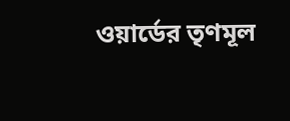ওয়ার্ডের তৃণমূল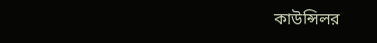কাউন্সিলর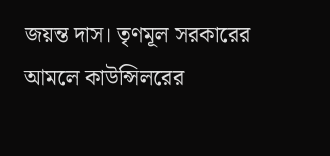জয়ন্ত দাস। তৃণমূল সরকারের আমলে কাউন্সিলরের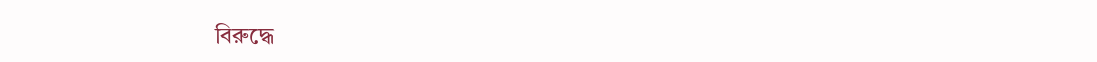বিরুদ্ধে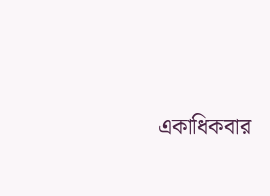একাধিকবার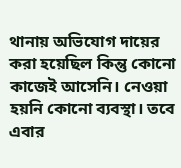থানায় অভিযোগ দায়ের করা হয়েছিল কিন্তু কোনো কাজেই আসেনি। নেওয়া হয়নি কোনো ব্যবস্থা। তবে এবার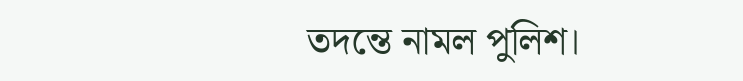তদন্তে নামল পুলিশ।